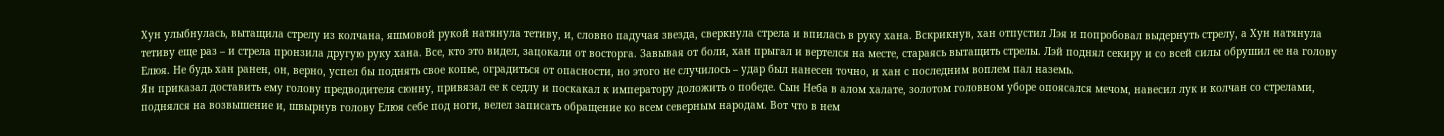Хун улыбнулась, вытащила стрелу из колчана, яшмовой рукой натянула тетиву, и, словно падучая звезда, сверкнула стрела и впилась в руку хана. Вскрикнув, хан отпустил Лэя и попробовал выдернуть стрелу, а Хун натянула тетиву еще раз – и стрела пронзила другую руку хана. Все, кто это видел, зацокали от восторга. Завывая от боли, хан прыгал и вертелся на месте, стараясь вытащить стрелы. Лэй поднял секиру и со всей силы обрушил ее на голову Елюя. Не будь хан ранен, он, верно, успел бы поднять свое копье, оградиться от опасности, но этого не случилось – удар был нанесен точно, и хан с последним воплем пал наземь.
Ян приказал доставить ему голову предводителя сюнну, привязал ее к седлу и поскакал к императору доложить о победе. Сын Неба в алом халате, золотом головном уборе опоясался мечом, навесил лук и колчан со стрелами, поднялся на возвышение и, швырнув голову Елюя себе под ноги, велел записать обращение ко всем северным народам. Вот что в нем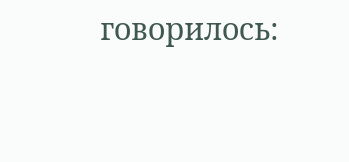говорилось: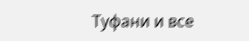Туфани и все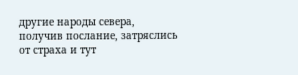другие народы севера, получив послание, затряслись от страха и тут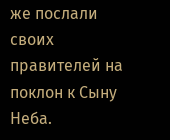же послали своих правителей на поклон к Сыну Неба.